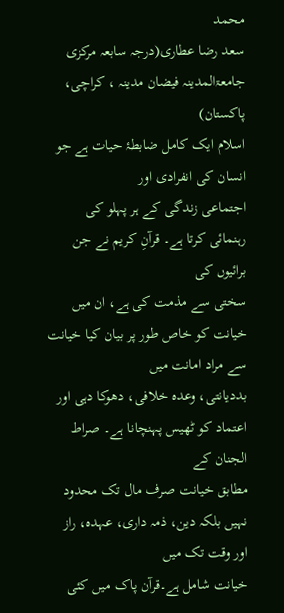محمد
سعد رضا عطاری(درجہ سابعہ مرکزی جامعۃالمدینہ فیضان مدینہ ، کراچی، پاکستان)
اسلام ایک کامل ضابطۂ حیات ہے جو انسان کی انفرادی اور
اجتماعی زندگی کے ہر پہلو کی رہنمائی کرتا ہے۔ قرآنِ کریم نے جن برائیوں کی
سختی سے مذمت کی ہے، ان میں خیانت کو خاص طور پر بیان کیا خیانت سے مراد امانت میں
بددیانتی، وعدہ خلافی، دھوکا دہی اور اعتماد کو ٹھیس پہنچانا ہے۔ صراط الجنان کے
مطابق خیانت صرف مال تک محدود نہیں بلکہ دین، ذمہ داری، عہدہ، راز اور وقت تک میں
خیانت شامل ہے۔قرآن پاک میں کئی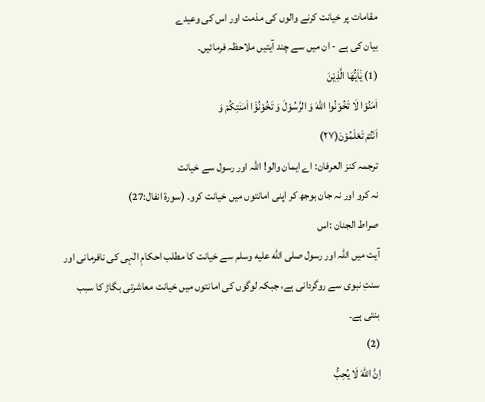مقامات پر خیانت کرنے والوں کی مذمت اور اس کی وعیدے
بیان کی ہے - ان میں سے چند آیتیں ملاحظہ فرمائیں۔
(1) یٰۤاَیُّهَا الَّذِیْنَ
اٰمَنُوْا لَا تَخُوْنُوا اللّٰهَ وَ الرَّسُوْلَ وَ تَخُوْنُوْۤا اَمٰنٰتِكُمْ وَ
اَنْتُمْ تَعْلَمُوْنَ(۲۷)
ترجمہ کنز العرفان: اے ایمان والو! اللہ اور رسول سے خیانت
نہ کرو اور نہ جان بوجھ کر اپنی امانتوں میں خیانت کرو۔ (سورۃ انفال:27)
صراط الجنان :اس
آیت میں اللہ اور رسول صلى الله عليه وسلم سے خیانت کا مطلب احکامِ الٰہی کی نافرمانی اور
سنتِ نبوی سے روگردانی ہے، جبکہ لوگوں کی امانتوں میں خیانت معاشرتی بگاڑ کا سبب
بنتی ہے۔
(2)
اِنَّ اللّٰهَ لَا یُحِبُّ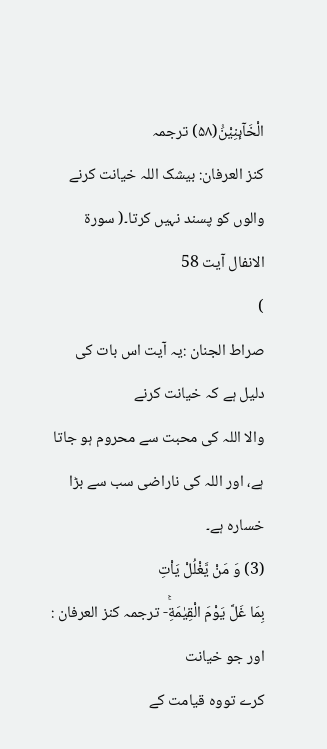الْخَآىٕنِیْنَ۠(۵۸) ترجمہ
کنز العرفان: بیشک اللہ خیانت کرنے والوں کو پسند نہیں کرتا۔( سورۃ الانفال آیت 58
)
صراط الجنان :یہ آیت اس بات کی دلیل ہے کہ خیانت کرنے
والا اللہ کی محبت سے محروم ہو جاتا ہے، اور اللہ کی ناراضی سب سے بڑا خسارہ ہے۔
(3) وَ مَنْ یَّغْلُلْ یَاْتِ
بِمَا غَلَّ یَوْمَ الْقِیٰمَةِۚ- ترجمہ کنز العرفان : اور جو خیانت
کرے تووہ قیامت کے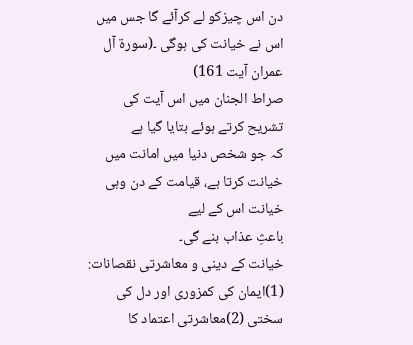دن اس چیزکو لے کرآئے گا جس میں اس نے خیانت کی ہوگی ۔(سورۃ آل
عمران آیت 161)
صراط الجنان میں اس آیت کی تشریح کرتے ہوئے بتایا گیا ہے
کہ جو شخص دنیا میں امانت میں خیانت کرتا ہے، قیامت کے دن وہی خیانت اس کے لیے
باعثِ عذاب بنے گی۔
خیانت کے دینی و معاشرتی نقصانات:
(1)ایمان کی کمزوری اور دل کی سختی (2)معاشرتی اعتماد کا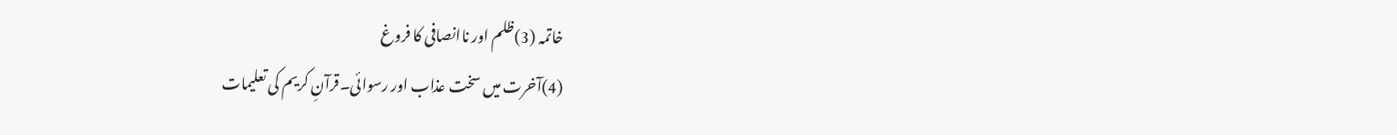خاتمہ (3)ظلم اور ناانصافی کا فروغ
(4)آخرت میں سخت عذاب اور رسوائی۔قرآنِ کریم کی تعلیمات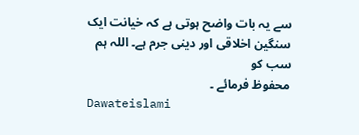سے یہ بات واضح ہوتی ہے کہ خیانت ایک سنگین اخلاقی اور دینی جرم ہے۔ اللہ ہم سب کو
محفوظ فرمائے ۔
Dawateislami